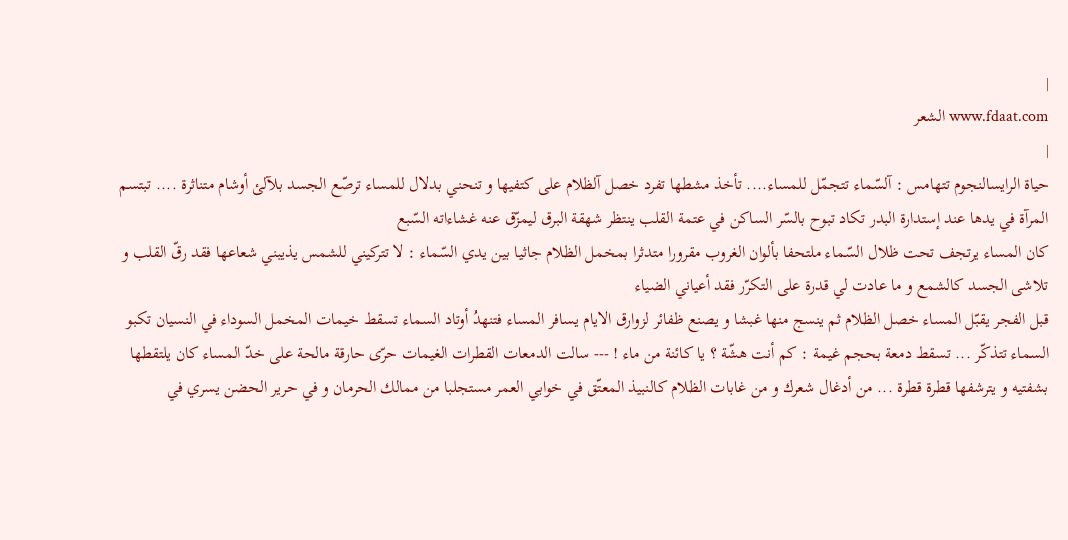|
www.fdaat.com الشعر
|
حياة الرايسالنجوم تتهامس : آلسّماء تتجمّل للمساء.... تأخذ مشطها تفرد خصل آلظلام على كتفيها و تنحني بدلال للمساء ترصّع الجسد بلآلئ أوشام متناثرة .... تبتسم المرآة في يدها عند إستدارة البدر تكاد تبوح بالسّر الساكن في عتمة القلب ينتظر شهقة البرق ليمزّق عنه غشاءاته السّبع
كان المساء يرتجف تحت ظلال السّماء ملتحفا بألوان الغروب مقرورا متدثرا بمخمل الظلام جاثيا بين يدي السّماء : لا تتركيني للشمس يذيبني شعاعها فقد رقّ القلب و تلاشى الجسد كالشمع و ما عادت لي قدرة على التكرّر فقد أعياني الضياء
قبل الفجر يقبّل المساء خصل الظلام ثم ينسج منها غبشا و يصنع ظفائر لزوارق الايام يسافر المساء فتنهدُ أوتاد السماء تسقط خيمات المخمل السوداء في النسيان تكبو السماء تتذكّر ... تسقط دمعة بحجم غيمة : كم أنت هشّة ؟ يا كائنة من ماء ! --- سالت الدمعات القطرات الغيمات حرّى حارقة مالحة على خدّ المساء كان يلتقطها بشفتيه و يترشفها قطرة قطرة ... من أدغال شعرك و من غابات الظلام كالنبيذ المعتّق في خوابي العمر مستجلبا من ممالك الحرمان و في حرير الحضن يسري في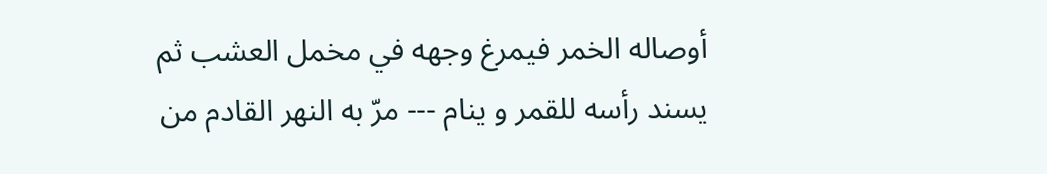أوصاله الخمر فيمرغ وجهه في مخمل العشب ثم يسند رأسه للقمر و ينام --- مرّ به النهر القادم من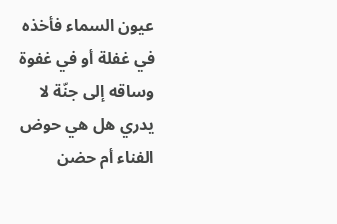عيون السماء فأخذه في غفلة أو في غفوة وساقه إلى جنّة لا يدري هل هي حوض الفناء أم حضن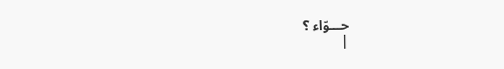حـــوّاء ؟
|